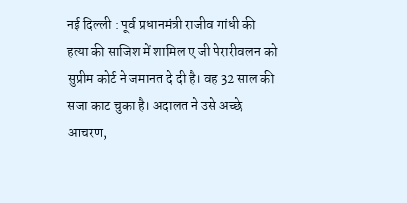नई दिल्ली : पूर्व प्रधानमंत्री राजीव गांधी की हत्या की साजिश में शामिल ए जी पेरारीवलन को सुप्रीम कोर्ट ने जमानत दे दी है। वह 32 साल की सजा काट चुका है। अदालत ने उसे अच्छे आचरण,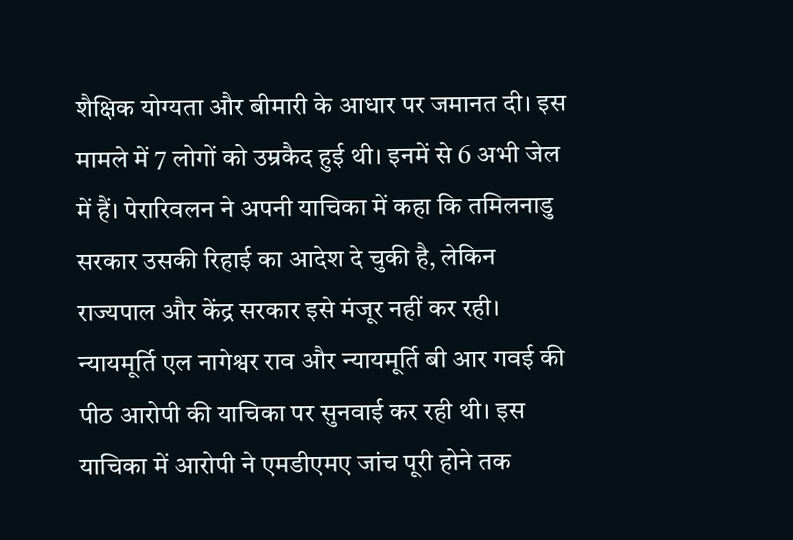शैक्षिक योग्यता और बीमारी के आधार पर जमानत दी। इस मामले में 7 लोगों को उम्रकैद हुई थी। इनमें से 6 अभी जेल में हैं। पेरारिवलन ने अपनी याचिका में कहा कि तमिलनाडु सरकार उसकी रिहाई का आदेश दे चुकी है, लेकिन राज्यपाल और केंद्र सरकार इसे मंजूर नहीं कर रही।
न्यायमूर्ति एल नागेश्वर राव और न्यायमूर्ति बी आर गवई की पीठ आरोपी की याचिका पर सुनवाई कर रही थी। इस याचिका में आरोपी ने एमडीएमए जांच पूरी होने तक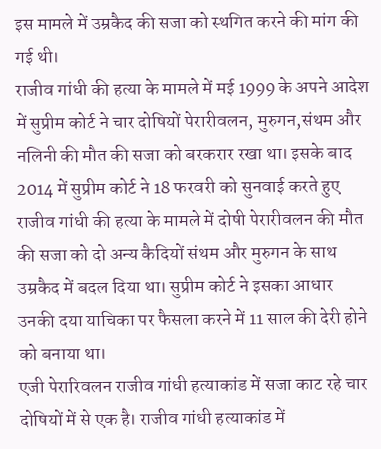इस मामले में उम्रकैद की सजा को स्थगित करने की मांग की गई थी।
राजीव गांधी की हत्या के मामले में मई 1999 के अपने आदेश में सुप्रीम कोर्ट ने चार दोषियों पेरारीवलन, मुरुगन,संथम और नलिनी की मौत की सजा को बरकरार रखा था। इसके बाद 2014 में सुप्रीम कोर्ट ने 18 फरवरी को सुनवाई करते हुए राजीव गांधी की हत्या के मामले में दोषी पेरारीवलन की मौत की सजा को दो अन्य कैदियों संथम और मुरुगन के साथ उम्रकैद में बदल दिया था। सुप्रीम कोर्ट ने इसका आधार उनकी दया याचिका पर फैसला करने में 11 साल की देरी होने को बनाया था।
एजी पेरारिवलन राजीव गांधी हत्याकांड में सजा काट रहे चार दोषियों में से एक है। राजीव गांधी हत्याकांड में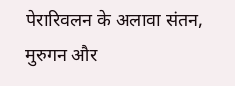पेरारिवलन के अलावा संतन, मुरुगन और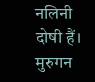नलिनी दोषी हैं। मुरुगन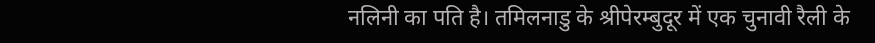नलिनी का पति है। तमिलनाडु के श्रीपेरम्बुदूर में एक चुनावी रैली के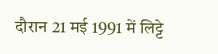दौरान 21 मई 1991 में लिट्टे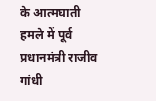के आत्मघाती हमले में पूर्व प्रधानमंत्री राजीव गांधी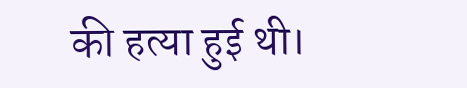की हत्या हुई थी।